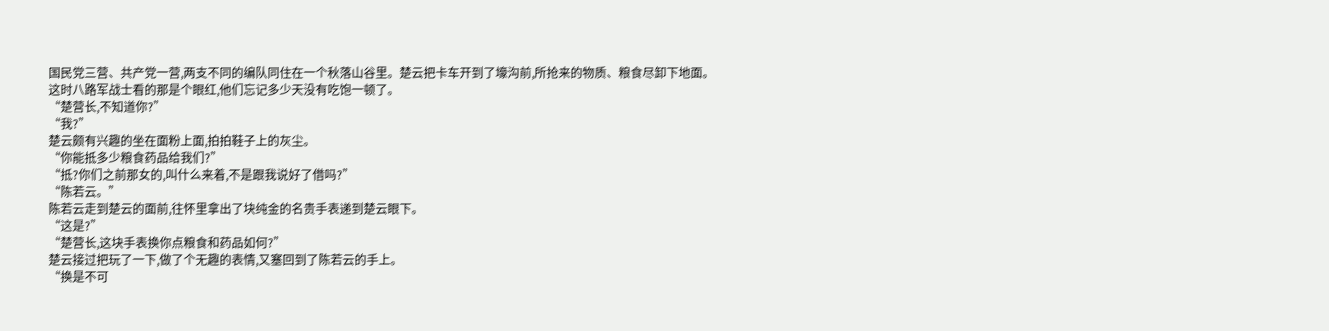国民党三营、共产党一营,两支不同的编队同住在一个秋落山谷里。楚云把卡车开到了壕沟前,所抢来的物质、粮食尽卸下地面。
这时八路军战士看的那是个眼红,他们忘记多少天没有吃饱一顿了。
“楚营长,不知道你?”
“我?”
楚云颇有兴趣的坐在面粉上面,拍拍鞋子上的灰尘。
“你能抵多少粮食药品给我们?”
“抵?你们之前那女的,叫什么来着,不是跟我说好了借吗?”
“陈若云。”
陈若云走到楚云的面前,往怀里拿出了块纯金的名贵手表递到楚云眼下。
“这是?”
“楚营长,这块手表换你点粮食和药品如何?”
楚云接过把玩了一下,做了个无趣的表情,又塞回到了陈若云的手上。
“换是不可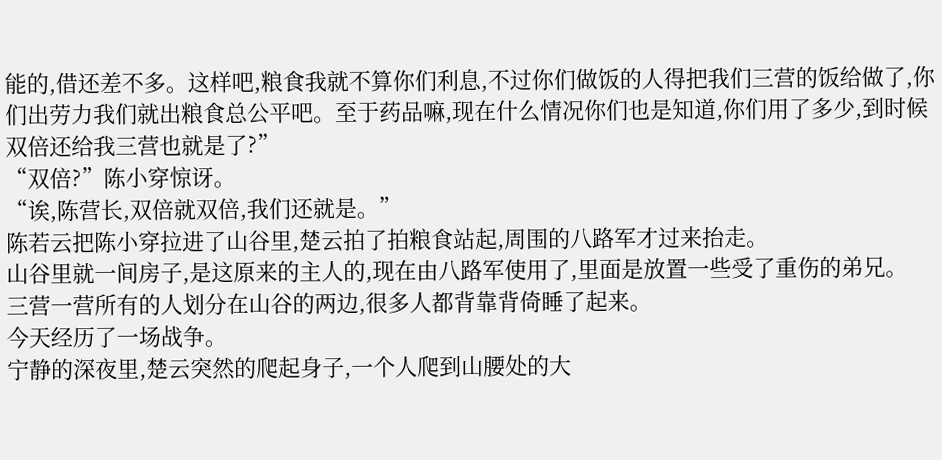能的,借还差不多。这样吧,粮食我就不算你们利息,不过你们做饭的人得把我们三营的饭给做了,你们出劳力我们就出粮食总公平吧。至于药品嘛,现在什么情况你们也是知道,你们用了多少,到时候双倍还给我三营也就是了?”
“双倍?”陈小穿惊讶。
“诶,陈营长,双倍就双倍,我们还就是。”
陈若云把陈小穿拉进了山谷里,楚云拍了拍粮食站起,周围的八路军才过来抬走。
山谷里就一间房子,是这原来的主人的,现在由八路军使用了,里面是放置一些受了重伤的弟兄。
三营一营所有的人划分在山谷的两边,很多人都背靠背倚睡了起来。
今天经历了一场战争。
宁静的深夜里,楚云突然的爬起身子,一个人爬到山腰处的大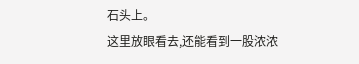石头上。
这里放眼看去,还能看到一股浓浓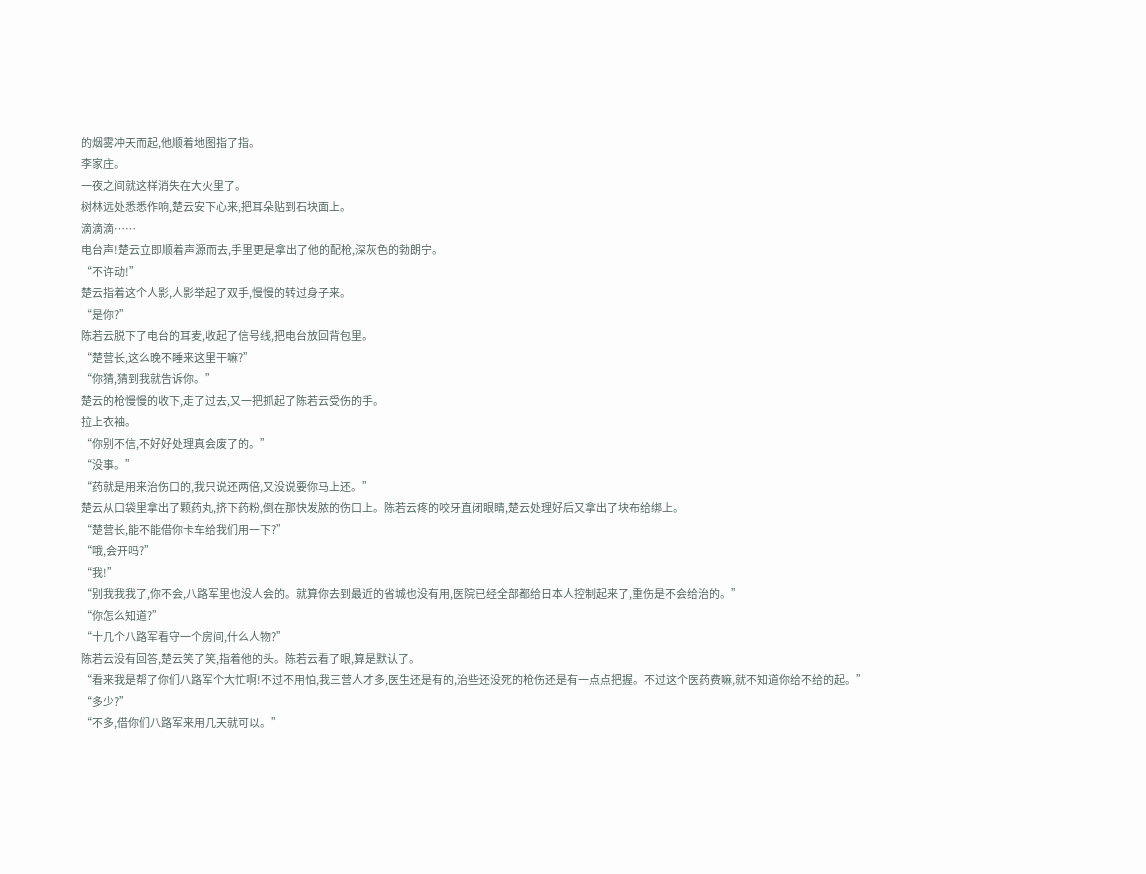的烟雾冲天而起,他顺着地图指了指。
李家庄。
一夜之间就这样消失在大火里了。
树林远处悉悉作响,楚云安下心来,把耳朵贴到石块面上。
滴滴滴……
电台声!楚云立即顺着声源而去,手里更是拿出了他的配枪,深灰色的勃朗宁。
“不许动!”
楚云指着这个人影,人影举起了双手,慢慢的转过身子来。
“是你?”
陈若云脱下了电台的耳麦,收起了信号线,把电台放回背包里。
“楚营长,这么晚不睡来这里干嘛?”
“你猜,猜到我就告诉你。”
楚云的枪慢慢的收下,走了过去,又一把抓起了陈若云受伤的手。
拉上衣袖。
“你别不信,不好好处理真会废了的。”
“没事。”
“药就是用来治伤口的,我只说还两倍,又没说要你马上还。”
楚云从口袋里拿出了颗药丸,挤下药粉,倒在那快发脓的伤口上。陈若云疼的咬牙直闭眼睛,楚云处理好后又拿出了块布给绑上。
“楚营长,能不能借你卡车给我们用一下?”
“哦,会开吗?”
“我!”
“别我我我了,你不会,八路军里也没人会的。就算你去到最近的省城也没有用,医院已经全部都给日本人控制起来了,重伤是不会给治的。”
“你怎么知道?”
“十几个八路军看守一个房间,什么人物?”
陈若云没有回答,楚云笑了笑,指着他的头。陈若云看了眼,算是默认了。
“看来我是帮了你们八路军个大忙啊!不过不用怕,我三营人才多,医生还是有的,治些还没死的枪伤还是有一点点把握。不过这个医药费嘛,就不知道你给不给的起。”
“多少?”
“不多,借你们八路军来用几天就可以。”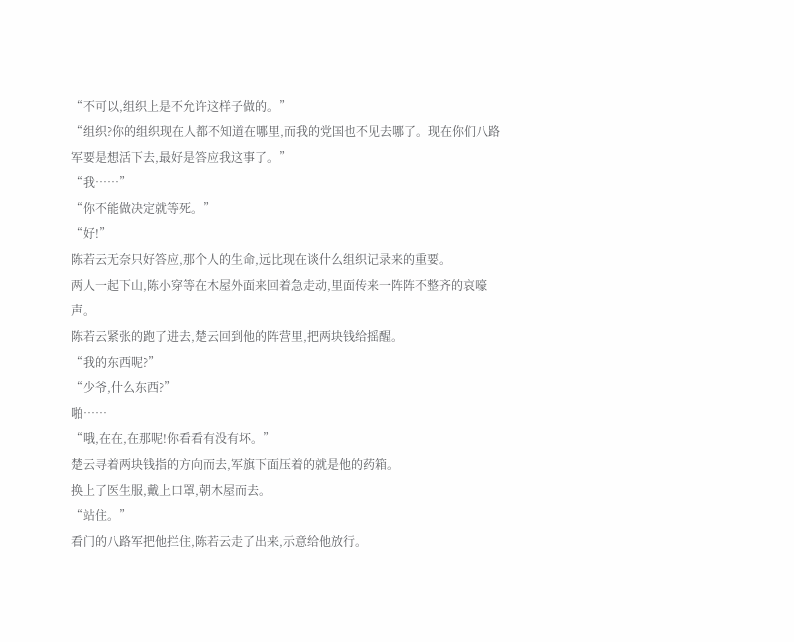“不可以,组织上是不允许这样子做的。”
“组织?你的组织现在人都不知道在哪里,而我的党国也不见去哪了。现在你们八路军要是想活下去,最好是答应我这事了。”
“我……”
“你不能做决定就等死。”
“好!”
陈若云无奈只好答应,那个人的生命,远比现在谈什么组织记录来的重要。
两人一起下山,陈小穿等在木屋外面来回着急走动,里面传来一阵阵不整齐的哀嚎声。
陈若云紧张的跑了进去,楚云回到他的阵营里,把两块钱给摇醒。
“我的东西呢?”
“少爷,什么东西?”
啪……
“哦,在在,在那呢!你看看有没有坏。”
楚云寻着两块钱指的方向而去,军旗下面压着的就是他的药箱。
换上了医生服,戴上口罩,朝木屋而去。
“站住。”
看门的八路军把他拦住,陈若云走了出来,示意给他放行。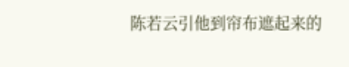陈若云引他到帘布遮起来的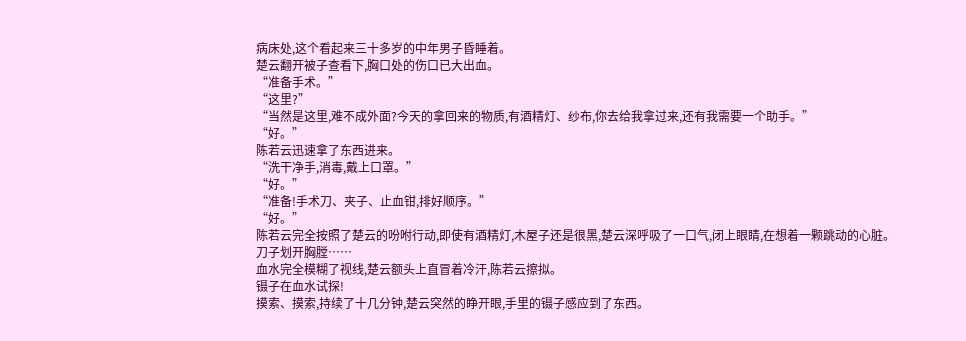病床处,这个看起来三十多岁的中年男子昏睡着。
楚云翻开被子查看下,胸口处的伤口已大出血。
“准备手术。”
“这里?”
“当然是这里,难不成外面?今天的拿回来的物质,有酒精灯、纱布,你去给我拿过来,还有我需要一个助手。”
“好。”
陈若云迅速拿了东西进来。
“洗干净手,消毒,戴上口罩。”
“好。”
“准备!手术刀、夹子、止血钳,排好顺序。”
“好。”
陈若云完全按照了楚云的吩咐行动,即使有酒精灯,木屋子还是很黑,楚云深呼吸了一口气,闭上眼睛,在想着一颗跳动的心脏。
刀子划开胸膛……
血水完全模糊了视线,楚云额头上直冒着冷汗,陈若云擦拟。
镊子在血水试探!
摸索、摸索,持续了十几分钟,楚云突然的睁开眼,手里的镊子感应到了东西。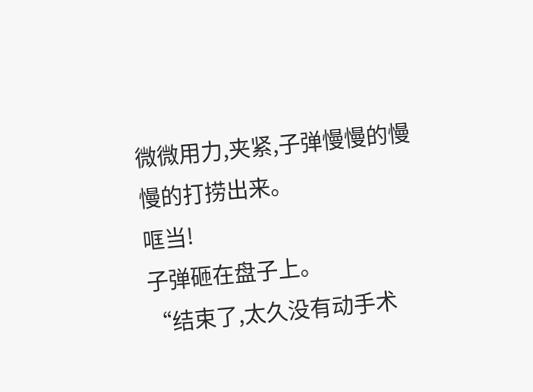微微用力,夹紧,子弹慢慢的慢慢的打捞出来。
哐当!
子弹砸在盘子上。
“结束了,太久没有动手术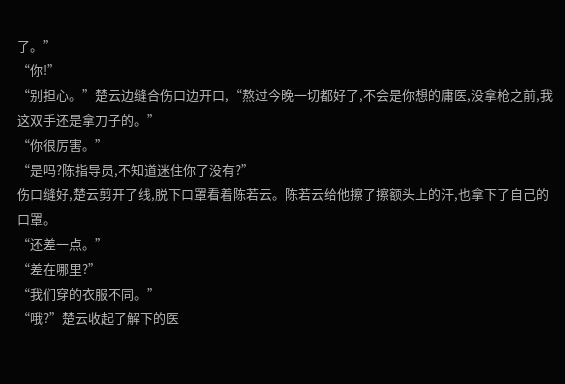了。”
“你!”
“别担心。”楚云边缝合伤口边开口,“熬过今晚一切都好了,不会是你想的庸医,没拿枪之前,我这双手还是拿刀子的。”
“你很厉害。”
“是吗?陈指导员,不知道迷住你了没有?”
伤口缝好,楚云剪开了线,脱下口罩看着陈若云。陈若云给他擦了擦额头上的汗,也拿下了自己的口罩。
“还差一点。”
“差在哪里?”
“我们穿的衣服不同。”
“哦?”楚云收起了解下的医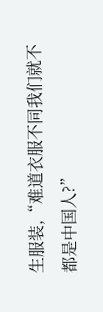生服装,“难道衣服不同我们就不都是中国人?”